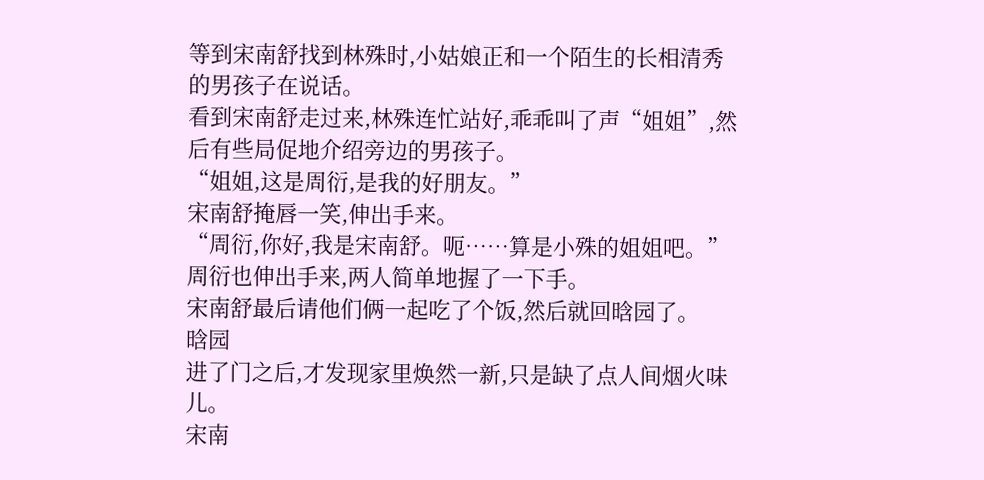等到宋南舒找到林殊时,小姑娘正和一个陌生的长相清秀的男孩子在说话。
看到宋南舒走过来,林殊连忙站好,乖乖叫了声“姐姐”,然后有些局促地介绍旁边的男孩子。
“姐姐,这是周衍,是我的好朋友。”
宋南舒掩唇一笑,伸出手来。
“周衍,你好,我是宋南舒。呃……算是小殊的姐姐吧。”
周衍也伸出手来,两人简单地握了一下手。
宋南舒最后请他们俩一起吃了个饭,然后就回晗园了。
晗园
进了门之后,才发现家里焕然一新,只是缺了点人间烟火味儿。
宋南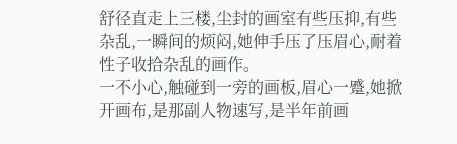舒径直走上三楼,尘封的画室有些压抑,有些杂乱,一瞬间的烦闷,她伸手压了压眉心,耐着性子收拾杂乱的画作。
一不小心,触碰到一旁的画板,眉心一蹙,她掀开画布,是那副人物速写,是半年前画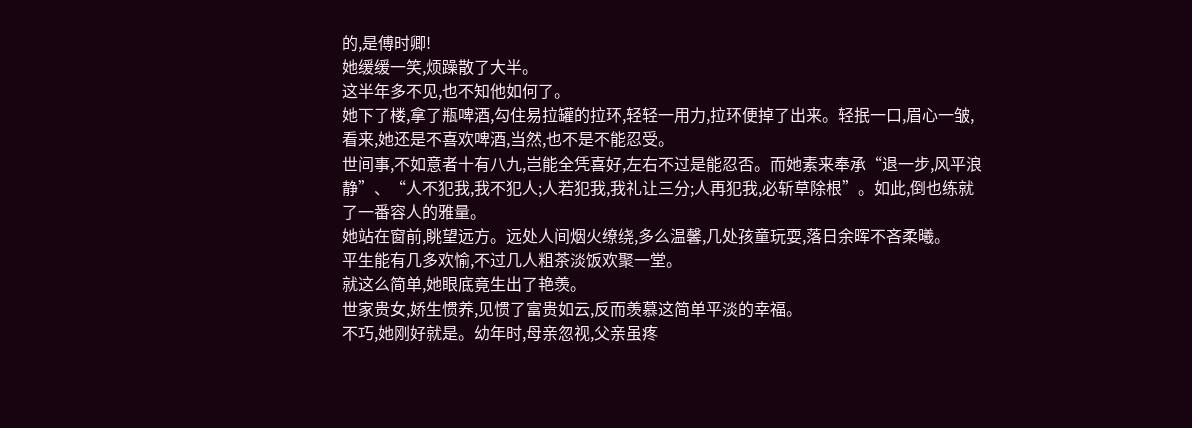的,是傅时卿!
她缓缓一笑,烦躁散了大半。
这半年多不见,也不知他如何了。
她下了楼,拿了瓶啤酒,勾住易拉罐的拉环,轻轻一用力,拉环便掉了出来。轻抿一口,眉心一皱,看来,她还是不喜欢啤酒,当然,也不是不能忍受。
世间事,不如意者十有八九,岂能全凭喜好,左右不过是能忍否。而她素来奉承“退一步,风平浪静”、“人不犯我,我不犯人;人若犯我,我礼让三分;人再犯我,必斩草除根”。如此,倒也练就了一番容人的雅量。
她站在窗前,眺望远方。远处人间烟火缭绕,多么温馨,几处孩童玩耍,落日余晖不吝柔曦。
平生能有几多欢愉,不过几人粗茶淡饭欢聚一堂。
就这么简单,她眼底竟生出了艳羡。
世家贵女,娇生惯养,见惯了富贵如云,反而羡慕这简单平淡的幸福。
不巧,她刚好就是。幼年时,母亲忽视,父亲虽疼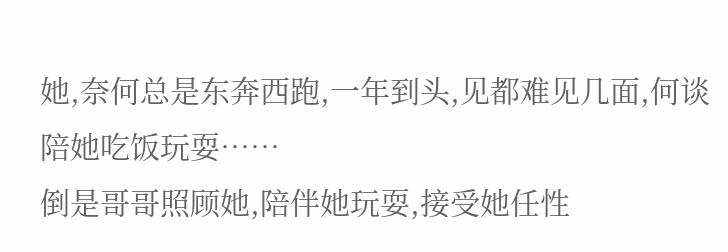她,奈何总是东奔西跑,一年到头,见都难见几面,何谈陪她吃饭玩耍……
倒是哥哥照顾她,陪伴她玩耍,接受她任性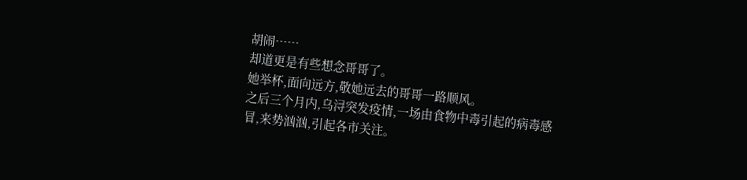胡闹……
却道更是有些想念哥哥了。
她举杯,面向远方,敬她远去的哥哥一路顺风。
之后三个月内,乌浔突发疫情,一场由食物中毒引起的病毒感冒,来势汹汹,引起各市关注。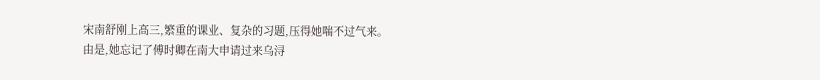宋南舒刚上高三,繁重的课业、复杂的习题,压得她喘不过气来。
由是,她忘记了傅时卿在南大申请过来乌浔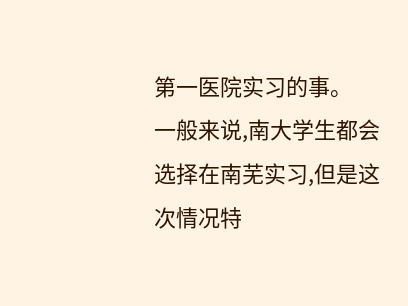第一医院实习的事。
一般来说,南大学生都会选择在南芜实习,但是这次情况特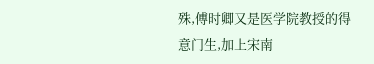殊,傅时卿又是医学院教授的得意门生,加上宋南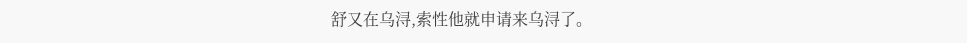舒又在乌浔,索性他就申请来乌浔了。